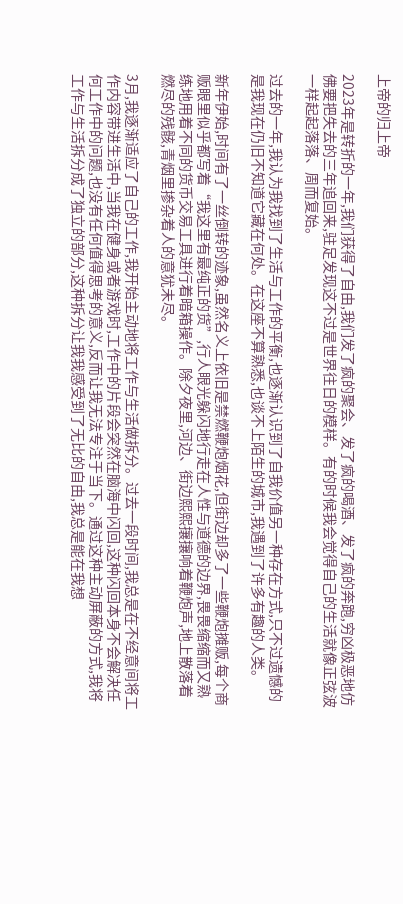上帝的归上帝

2023年是转折的一年,我们获得了自由,我们发了疯的聚会、发了疯的喝酒、发了疯的奔跑,穷凶极恶地仿佛要把失去的三年追回来,驻足发现这不过是世界往日的模样。有的时候我会觉得自己的生活就像正弦波一样起起落落、周而复始。

过去的一年,我认为我找到了生活与工作的平衡,也逐渐认识到了自我价值另一种存在方式,只不过遗憾的是我现在仍旧不知道它藏在何处。在这座不算熟悉,也谈不上陌生的城市,我遇到了许多有趣的人类。

新年伊始,时间有了一丝倒转的迹象,虽然名义上依旧是禁燃鞭炮烟花,但街边却多了一些鞭炮摊贩,每个商贩眼里似乎都写着“我这里有最纯正的货”,行人眼光躲闪地行走在人性与道德的边界,畏畏缩缩而又熟练地用着不同的货币交易工具进行着暗箱操作。除夕夜里,河边、街边熙熙攘攘响着鞭炮声,地上散落着燃尽的残骸,青烟里掺杂着人的意犹未尽。

3月,我逐渐适应了自己的工作,我开始主动地将工作与生活做拆分。过去一段时间,我总是在不经意间将工作内容带进生活中,当我在健身或者游戏时,工作中的片段会突然在脑海中闪回,这种闪回本身不会解决任何工作中的问题,也没有任何值得思考的意义,反而让我无法专注于当下。通过这种主动屏蔽的方式,我将工作与生活拆分成了独立的部分,这种拆分让我我感受到了无比的自由,我总是能在我想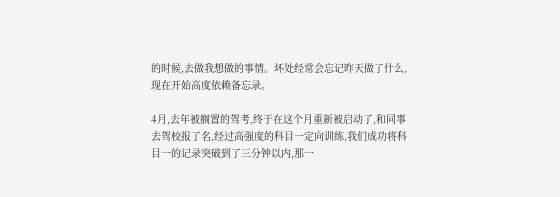的时候,去做我想做的事情。坏处经常会忘记昨天做了什么,现在开始高度依赖备忘录。

4月,去年被搁置的驾考,终于在这个月重新被启动了,和同事去驾校报了名,经过高强度的科目一定向训练,我们成功将科目一的记录突破到了三分钟以内,那一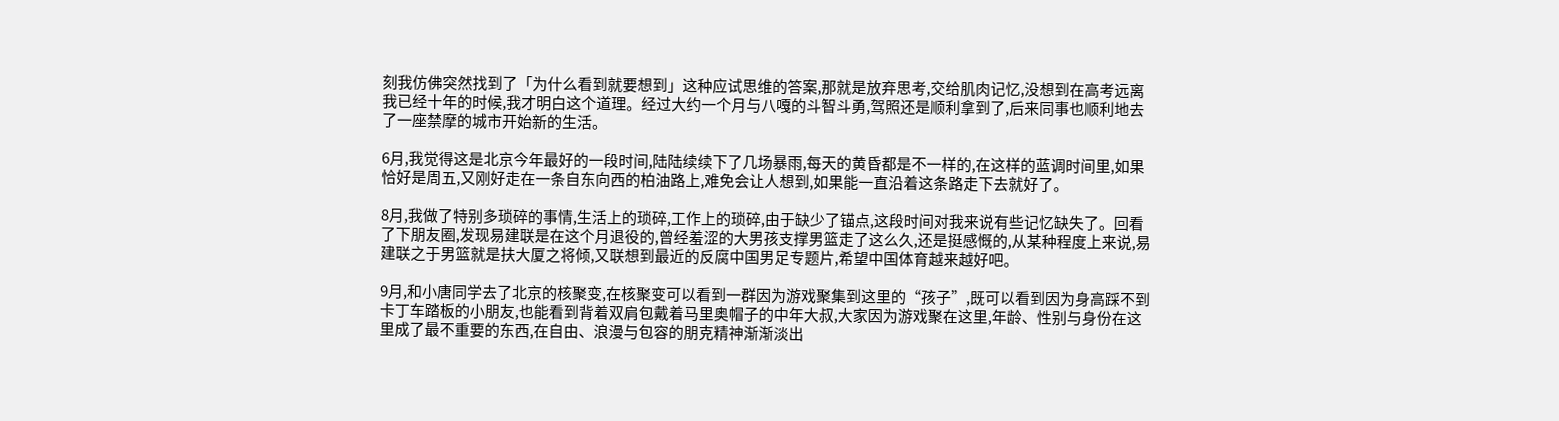刻我仿佛突然找到了「为什么看到就要想到」这种应试思维的答案,那就是放弃思考,交给肌肉记忆,没想到在高考远离我已经十年的时候,我才明白这个道理。经过大约一个月与八嘎的斗智斗勇,驾照还是顺利拿到了,后来同事也顺利地去了一座禁摩的城市开始新的生活。

6月,我觉得这是北京今年最好的一段时间,陆陆续续下了几场暴雨,每天的黄昏都是不一样的,在这样的蓝调时间里,如果恰好是周五,又刚好走在一条自东向西的柏油路上,难免会让人想到,如果能一直沿着这条路走下去就好了。

8月,我做了特别多琐碎的事情,生活上的琐碎,工作上的琐碎,由于缺少了锚点,这段时间对我来说有些记忆缺失了。回看了下朋友圈,发现易建联是在这个月退役的,曾经羞涩的大男孩支撑男篮走了这么久,还是挺感慨的,从某种程度上来说,易建联之于男篮就是扶大厦之将倾,又联想到最近的反腐中国男足专题片,希望中国体育越来越好吧。

9月,和小唐同学去了北京的核聚变,在核聚变可以看到一群因为游戏聚集到这里的“孩子”,既可以看到因为身高踩不到卡丁车踏板的小朋友,也能看到背着双肩包戴着马里奥帽子的中年大叔,大家因为游戏聚在这里,年龄、性别与身份在这里成了最不重要的东西,在自由、浪漫与包容的朋克精神渐渐淡出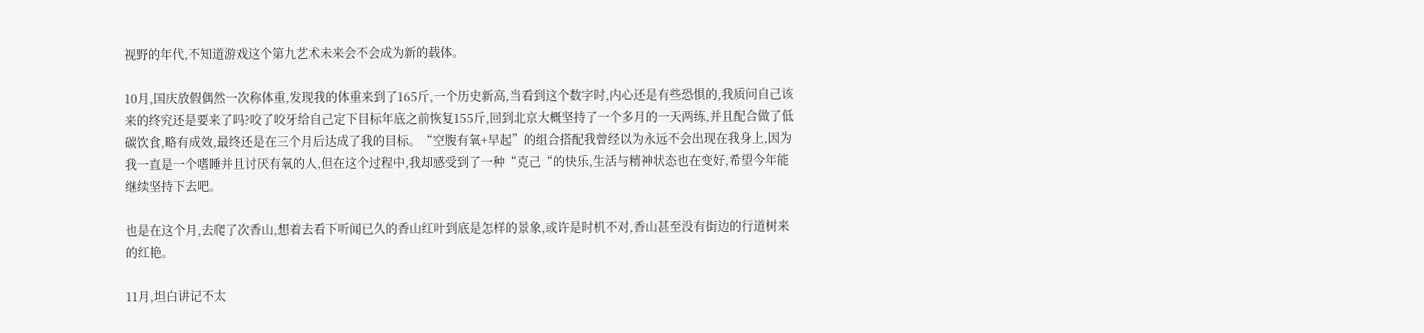视野的年代,不知道游戏这个第九艺术未来会不会成为新的载体。

10月,国庆放假偶然一次称体重,发现我的体重来到了165斤,一个历史新高,当看到这个数字时,内心还是有些恐惧的,我质问自己该来的终究还是要来了吗?咬了咬牙给自己定下目标年底之前恢复155斤,回到北京大概坚持了一个多月的一天两练,并且配合做了低碳饮食,略有成效,最终还是在三个月后达成了我的目标。“空腹有氧+早起”的组合搭配我曾经以为永远不会出现在我身上,因为我一直是一个嗜睡并且讨厌有氧的人,但在这个过程中,我却感受到了一种“克己“的快乐,生活与精神状态也在变好,希望今年能继续坚持下去吧。

也是在这个月,去爬了次香山,想着去看下听闻已久的香山红叶到底是怎样的景象,或许是时机不对,香山甚至没有街边的行道树来的红艳。

11月,坦白讲记不太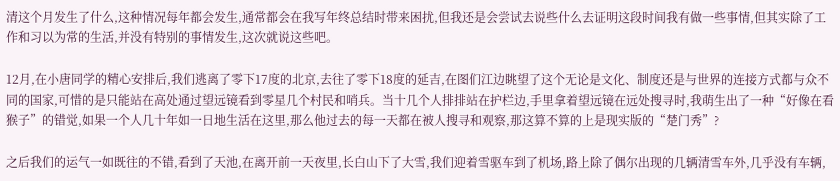清这个月发生了什么,这种情况每年都会发生,通常都会在我写年终总结时带来困扰,但我还是会尝试去说些什么去证明这段时间我有做一些事情,但其实除了工作和习以为常的生活,并没有特别的事情发生,这次就说这些吧。

12月,在小唐同学的精心安排后,我们逃离了零下17度的北京,去往了零下18度的延吉,在图们江边眺望了这个无论是文化、制度还是与世界的连接方式都与众不同的国家,可惜的是只能站在高处通过望远镜看到零星几个村民和哨兵。当十几个人排排站在护栏边,手里拿着望远镜在远处搜寻时,我萌生出了一种“好像在看猴子”的错觉,如果一个人几十年如一日地生活在这里,那么他过去的每一天都在被人搜寻和观察,那这算不算的上是现实版的“楚门秀”?

之后我们的运气一如既往的不错,看到了天池,在离开前一天夜里,长白山下了大雪,我们迎着雪驱车到了机场,路上除了偶尔出现的几辆清雪车外,几乎没有车辆,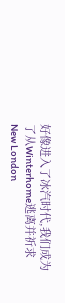好像进入了冰汽时代,我们成为了从Winterhome逃离并祈求New London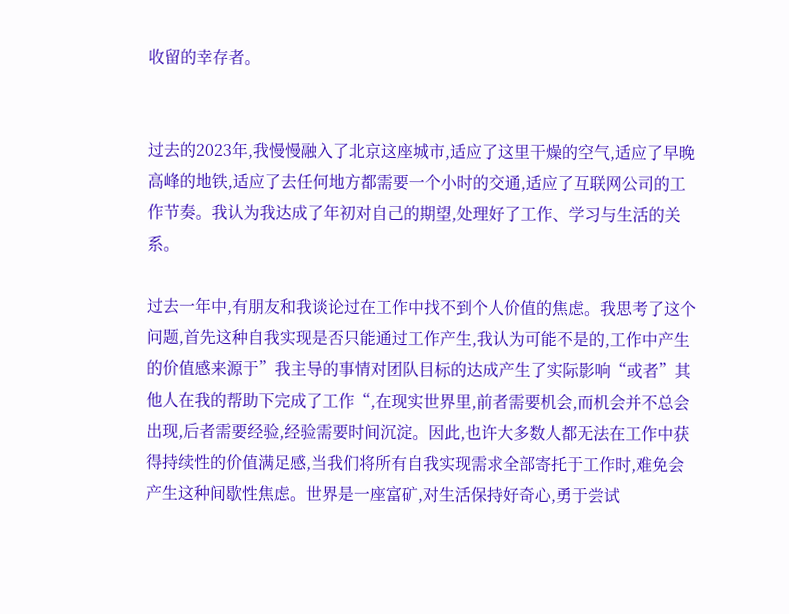收留的幸存者。


过去的2023年,我慢慢融入了北京这座城市,适应了这里干燥的空气,适应了早晚高峰的地铁,适应了去任何地方都需要一个小时的交通,适应了互联网公司的工作节奏。我认为我达成了年初对自己的期望,处理好了工作、学习与生活的关系。

过去一年中,有朋友和我谈论过在工作中找不到个人价值的焦虑。我思考了这个问题,首先这种自我实现是否只能通过工作产生,我认为可能不是的,工作中产生的价值感来源于”我主导的事情对团队目标的达成产生了实际影响“或者”其他人在我的帮助下完成了工作“,在现实世界里,前者需要机会,而机会并不总会出现,后者需要经验,经验需要时间沉淀。因此,也许大多数人都无法在工作中获得持续性的价值满足感,当我们将所有自我实现需求全部寄托于工作时,难免会产生这种间歇性焦虑。世界是一座富矿,对生活保持好奇心,勇于尝试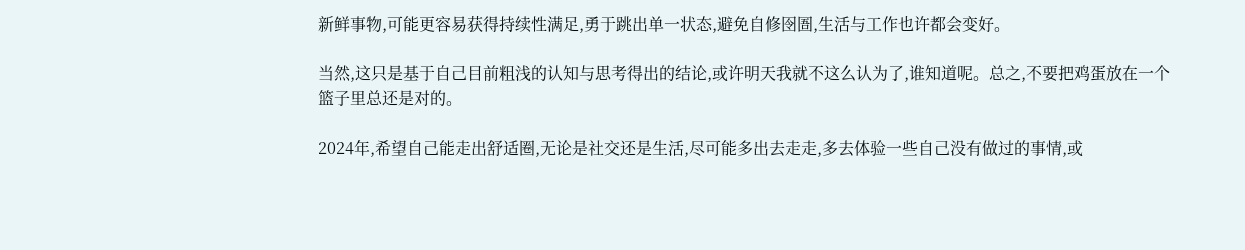新鲜事物,可能更容易获得持续性满足,勇于跳出单一状态,避免自修囹圄,生活与工作也许都会变好。

当然,这只是基于自己目前粗浅的认知与思考得出的结论,或许明天我就不这么认为了,谁知道呢。总之,不要把鸡蛋放在一个篮子里总还是对的。

2024年,希望自己能走出舒适圈,无论是社交还是生活,尽可能多出去走走,多去体验一些自己没有做过的事情,或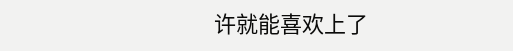许就能喜欢上了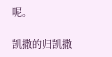呢。

凯撒的归凯撒